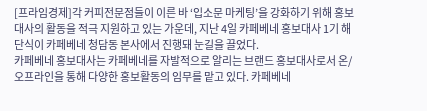[프라임경제]각 커피전문점들이 이른 바 ‘입소문 마케팅’을 강화하기 위해 홍보대사의 활동을 적극 지원하고 있는 가운데, 지난 4일 카페베네 홍보대사 1기 해단식이 카페베네 청담동 본사에서 진행돼 눈길을 끌었다.
카페베네 홍보대사는 카페베네를 자발적으로 알리는 브랜드 홍보대사로서 온/오프라인을 통해 다양한 홍보활동의 임무를 맡고 있다. 카페베네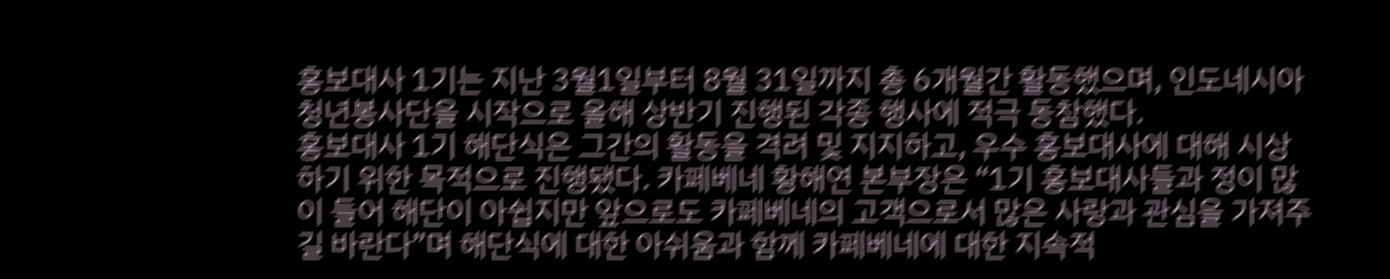홍보대사 1기는 지난 3월1일부터 8월 31일까지 총 6개월간 활동했으며, 인도네시아 청년봉사단을 시작으로 올해 상반기 진행된 각종 행사에 적극 동참했다.
홍보대사 1기 해단식은 그간의 활동을 격려 및 지지하고, 우수 홍보대사에 대해 시상하기 위한 목적으로 진행됐다. 카페베네 황해연 본부장은 “1기 홍보대사들과 정이 많이 들어 해단이 아쉽지만 앞으로도 카페베네의 고객으로서 많은 사랑과 관심을 가져주길 바란다”며 해단식에 대한 아쉬움과 함께 카페베네에 대한 지속적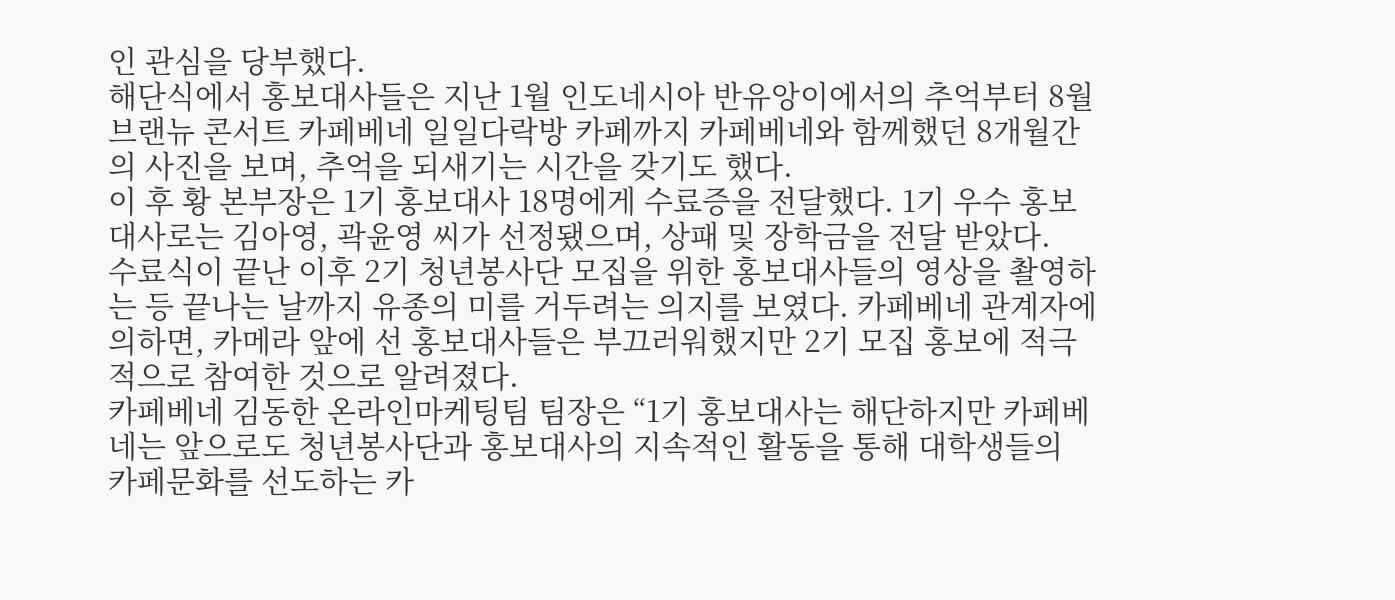인 관심을 당부했다.
해단식에서 홍보대사들은 지난 1월 인도네시아 반유앙이에서의 추억부터 8월 브랜뉴 콘서트 카페베네 일일다락방 카페까지 카페베네와 함께했던 8개월간의 사진을 보며, 추억을 되새기는 시간을 갖기도 했다.
이 후 황 본부장은 1기 홍보대사 18명에게 수료증을 전달했다. 1기 우수 홍보대사로는 김아영, 곽윤영 씨가 선정됐으며, 상패 및 장학금을 전달 받았다.
수료식이 끝난 이후 2기 청년봉사단 모집을 위한 홍보대사들의 영상을 촬영하는 등 끝나는 날까지 유종의 미를 거두려는 의지를 보였다. 카페베네 관계자에 의하면, 카메라 앞에 선 홍보대사들은 부끄러워했지만 2기 모집 홍보에 적극적으로 참여한 것으로 알려졌다.
카페베네 김동한 온라인마케팅팀 팀장은 “1기 홍보대사는 해단하지만 카페베네는 앞으로도 청년봉사단과 홍보대사의 지속적인 활동을 통해 대학생들의 카페문화를 선도하는 카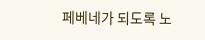페베네가 되도록 노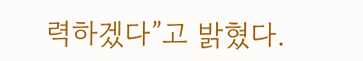력하겠다”고 밝혔다.